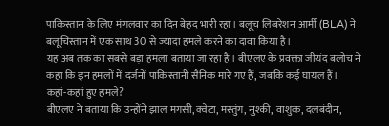पाकिस्तान के लिए मंगलवार का दिन बेहद भारी रहा। बलूच लिबरेशन आर्मी (BLA) ने बलूचिस्तान में एक साथ 30 से ज्यादा हमले करने का दावा किया है।
यह अब तक का सबसे बड़ा हमला बताया जा रहा है। बीएलए के प्रवक्ता जीयंद बलोच ने कहा कि इन हमलों में दर्जनों पाकिस्तानी सैनिक मारे गए हैं, जबकि कई घायल हैं।
कहां-कहां हुए हमले?
बीएलए ने बताया कि उन्होंने झाल मगसी, क्वेटा, मस्तुंग, नुश्की, वाशुक, दलबंदीन,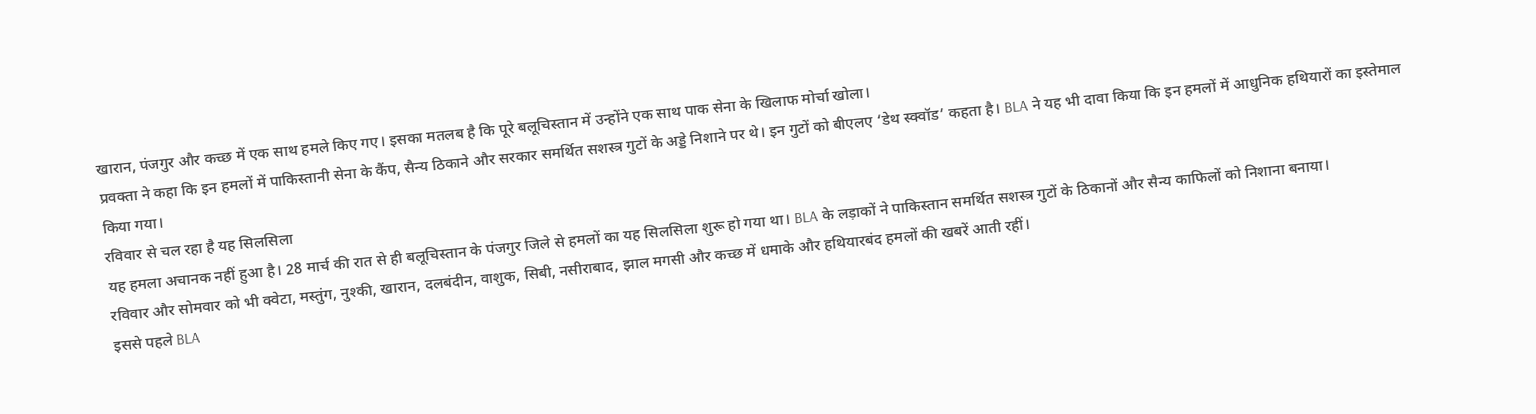खारान, पंजगुर और कच्छ में एक साथ हमले किए गए। इसका मतलब है कि पूरे बलूचिस्तान में उन्होंने एक साथ पाक सेना के खिलाफ मोर्चा खोला।
प्रवक्ता ने कहा कि इन हमलों में पाकिस्तानी सेना के कैंप, सैन्य ठिकाने और सरकार समर्थित सशस्त्र गुटों के अड्डे निशाने पर थे। इन गुटों को बीएलए ‘डेथ स्क्वॉड’ कहता है। BLA ने यह भी दावा किया कि इन हमलों में आधुनिक हथियारों का इस्तेमाल किया गया।
रविवार से चल रहा है यह सिलसिला
यह हमला अचानक नहीं हुआ है। 28 मार्च की रात से ही बलूचिस्तान के पंजगुर जिले से हमलों का यह सिलसिला शुरू हो गया था। BLA के लड़ाकों ने पाकिस्तान समर्थित सशस्त्र गुटों के ठिकानों और सैन्य काफिलों को निशाना बनाया।
रविवार और सोमवार को भी क्वेटा, मस्तुंग, नुश्की, खारान, दलबंदीन, वाशुक, सिबी, नसीराबाद, झाल मगसी और कच्छ में धमाके और हथियारबंद हमलों की खबरें आती रहीं।
इससे पहले BLA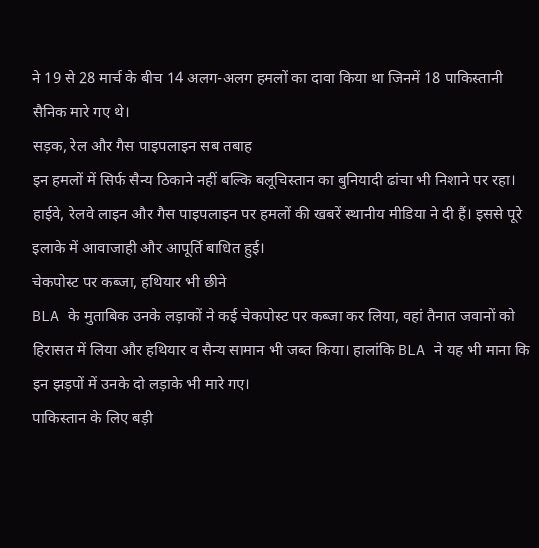ने 19 से 28 मार्च के बीच 14 अलग-अलग हमलों का दावा किया था जिनमें 18 पाकिस्तानी सैनिक मारे गए थे।
सड़क, रेल और गैस पाइपलाइन सब तबाह
इन हमलों में सिर्फ सैन्य ठिकाने नहीं बल्कि बलूचिस्तान का बुनियादी ढांचा भी निशाने पर रहा। हाईवे, रेलवे लाइन और गैस पाइपलाइन पर हमलों की खबरें स्थानीय मीडिया ने दी हैं। इससे पूरे इलाके में आवाजाही और आपूर्ति बाधित हुई।
चेकपोस्ट पर कब्जा, हथियार भी छीने
BLA के मुताबिक उनके लड़ाकों ने कई चेकपोस्ट पर कब्जा कर लिया, वहां तैनात जवानों को हिरासत में लिया और हथियार व सैन्य सामान भी जब्त किया। हालांकि BLA ने यह भी माना कि इन झड़पों में उनके दो लड़ाके भी मारे गए।
पाकिस्तान के लिए बड़ी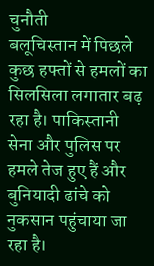चुनौती
बलूचिस्तान में पिछले कुछ हफ्तों से हमलों का सिलसिला लगातार बढ़ रहा है। पाकिस्तानी सेना और पुलिस पर हमले तेज हुए हैं और बुनियादी ढांचे को नुकसान पहुंचाया जा रहा है।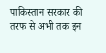पाकिस्तान सरकार की तरफ से अभी तक इन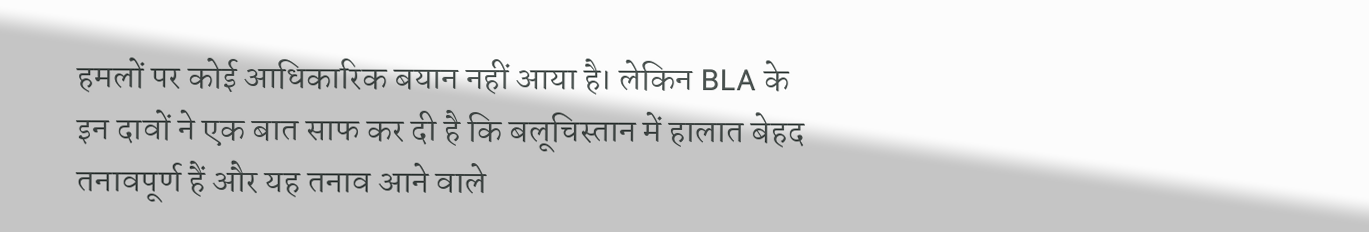हमलों पर कोई आधिकारिक बयान नहीं आया है। लेकिन BLA के इन दावों ने एक बात साफ कर दी है कि बलूचिस्तान में हालात बेहद तनावपूर्ण हैं और यह तनाव आने वाले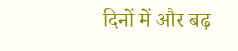दिनों में और बढ़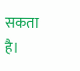सकता है।